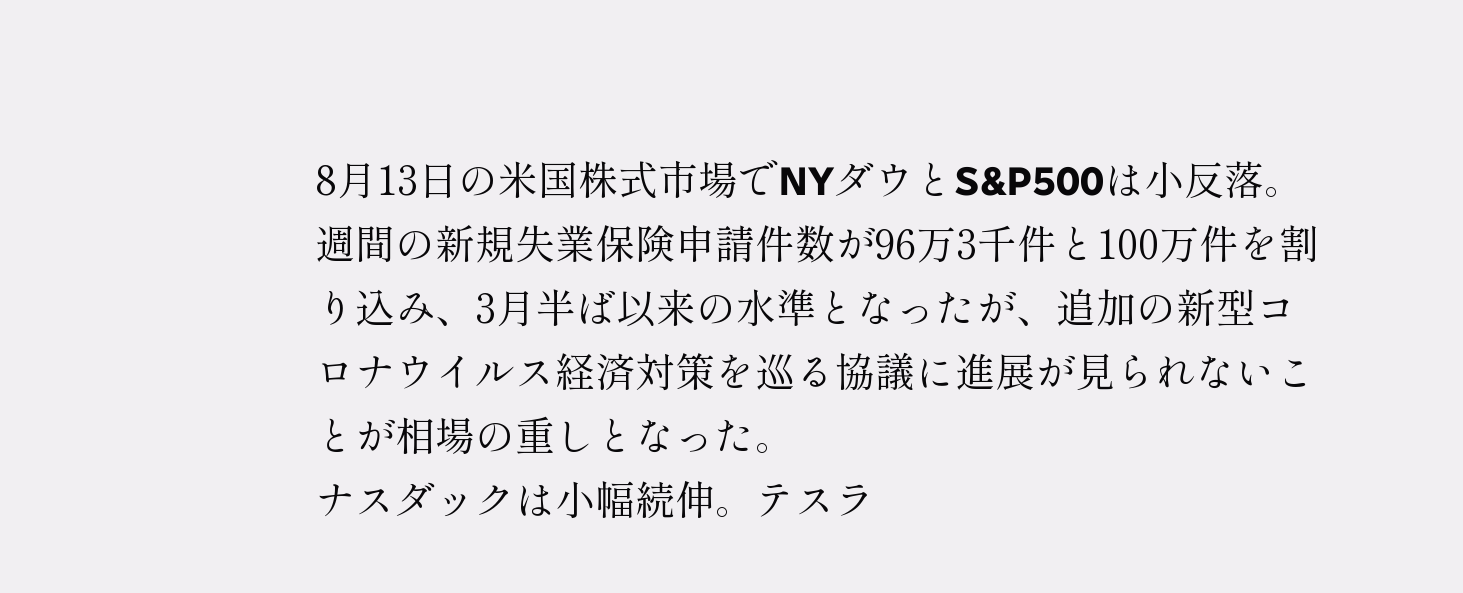8月13日の米国株式市場でNYダウとS&P500は小反落。週間の新規失業保険申請件数が96万3千件と100万件を割り込み、3月半ば以来の水準となったが、追加の新型コロナウイルス経済対策を巡る協議に進展が見られないことが相場の重しとなった。
ナスダックは小幅続伸。テスラ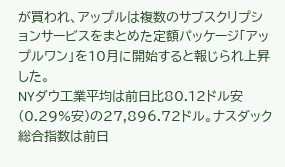が買われ、アップルは複数のサブスクリプションサービスをまとめた定額パッケージ「アップルワン」を10月に開始すると報じられ上昇した。
NYダウ工業平均は前日比80.12ドル安(0.29%安)の27,896.72ドル。ナスダック総合指数は前日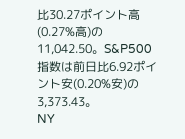比30.27ポイント高(0.27%高)の11,042.50。S&P500指数は前日比6.92ポイント安(0.20%安)の3,373.43。
NY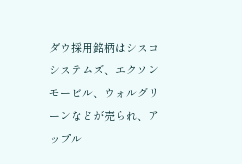ダウ採用銘柄はシスコシステムズ、エクソンモービル、ウォルグリーンなどが売られ、アップル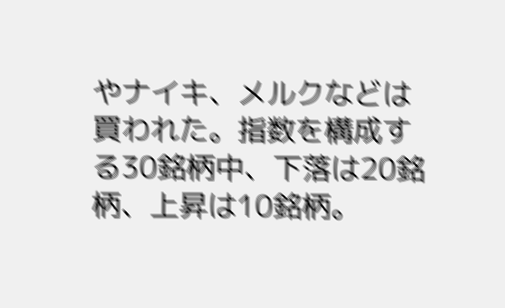やナイキ、メルクなどは買われた。指数を構成する30銘柄中、下落は20銘柄、上昇は10銘柄。